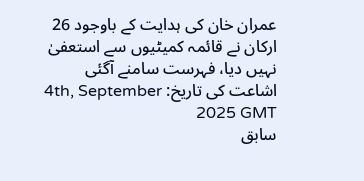عمران خان کی ہدایت کے باوجود 26 ارکان نے قائمہ کمیٹیوں سے استعفیٰ نہیں دیا، فہرست سامنے آگئی
اشاعت کی تاریخ: 4th, September 2025 GMT
سابق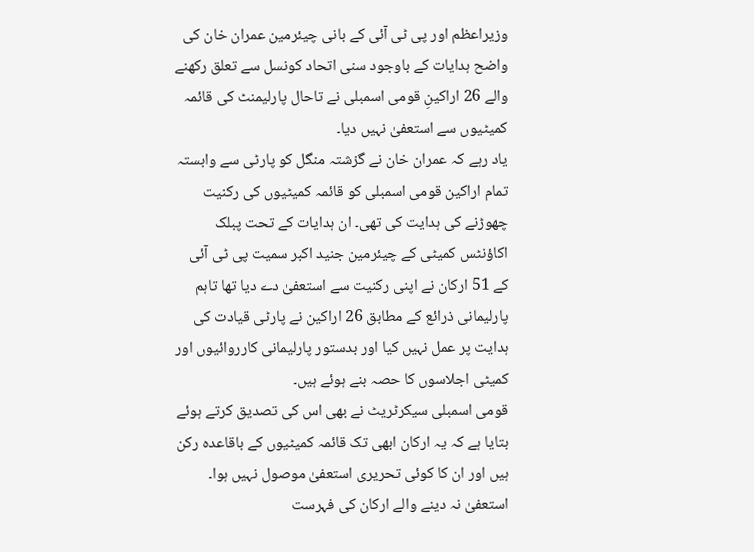وزیراعظم اور پی ٹی آئی کے بانی چیئرمین عمران خان کی واضح ہدایات کے باوجود سنی اتحاد کونسل سے تعلق رکھنے والے 26 اراکینِ قومی اسمبلی نے تاحال پارلیمنٹ کی قائمہ کمیٹیوں سے استعفیٰ نہیں دیا۔
یاد رہے کہ عمران خان نے گزشتہ منگل کو پارٹی سے وابستہ تمام اراکین قومی اسمبلی کو قائمہ کمیٹیوں کی رکنیت چھوڑنے کی ہدایت کی تھی۔ ان ہدایات کے تحت پبلک اکاؤنٹس کمیٹی کے چیئرمین جنید اکبر سمیت پی ٹی آئی کے 51 ارکان نے اپنی رکنیت سے استعفیٰ دے دیا تھا تاہم پارلیمانی ذرائع کے مطابق 26 اراکین نے پارٹی قیادت کی ہدایت پر عمل نہیں کیا اور بدستور پارلیمانی کارروائیوں اور کمیٹی اجلاسوں کا حصہ بنے ہوئے ہیں۔
قومی اسمبلی سیکرٹریٹ نے بھی اس کی تصدیق کرتے ہوئے بتایا ہے کہ یہ ارکان ابھی تک قائمہ کمیٹیوں کے باقاعدہ رکن ہیں اور ان کا کوئی تحریری استعفیٰ موصول نہیں ہوا۔
استعفیٰ نہ دینے والے ارکان کی فہرست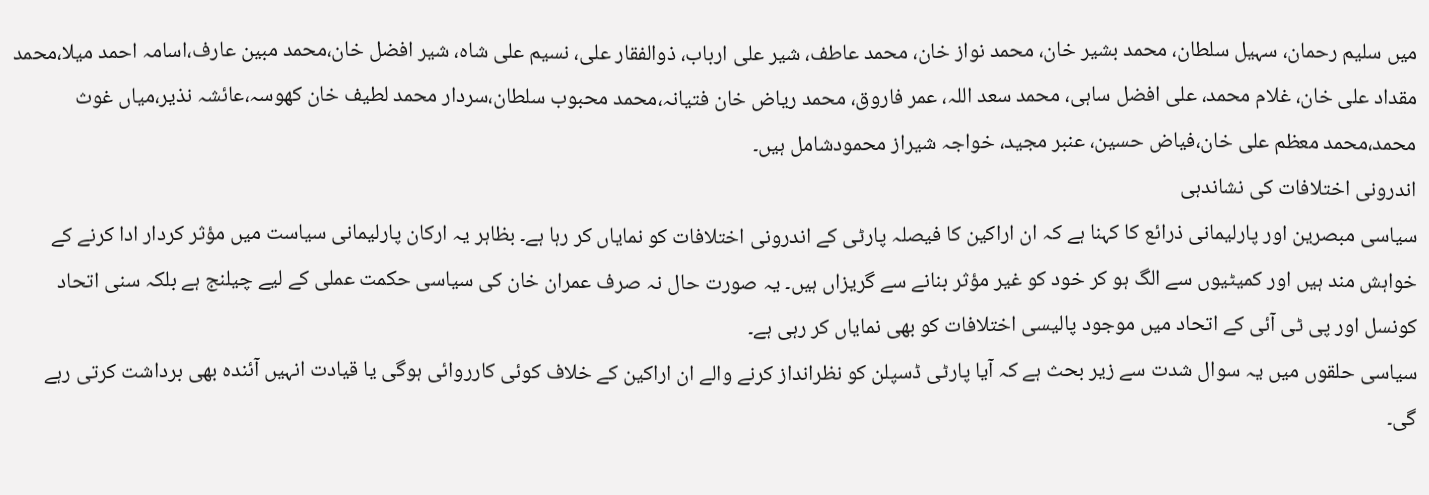میں سلیم رحمان، سہیل سلطان، محمد بشیر خان، محمد نواز خان، محمد عاطف، شیر علی ارباب، ذوالفقار علی، نسیم علی شاہ، شیر افضل خان،محمد مبین عارف،اسامہ احمد میلا،محمد مقداد علی خان، غلام محمد، علی افضل ساہی، محمد سعد اللہ، عمر فاروق، محمد ریاض خان فتیانہ،محمد محبوب سلطان،سردار محمد لطیف خان کھوسہ،عائشہ نذیر،میاں غوث محمد،محمد معظم علی خان،فیاض حسین، عنبر مجید، خواجہ شیراز محمودشامل ہیں۔
اندرونی اختلافات کی نشاندہی
سیاسی مبصرین اور پارلیمانی ذرائع کا کہنا ہے کہ ان اراکین کا فیصلہ پارٹی کے اندرونی اختلافات کو نمایاں کر رہا ہے۔ بظاہر یہ ارکان پارلیمانی سیاست میں مؤثر کردار ادا کرنے کے خواہش مند ہیں اور کمیٹیوں سے الگ ہو کر خود کو غیر مؤثر بنانے سے گریزاں ہیں۔ یہ صورت حال نہ صرف عمران خان کی سیاسی حکمت عملی کے لیے چیلنج ہے بلکہ سنی اتحاد کونسل اور پی ٹی آئی کے اتحاد میں موجود پالیسی اختلافات کو بھی نمایاں کر رہی ہے۔
سیاسی حلقوں میں یہ سوال شدت سے زیر بحث ہے کہ آیا پارٹی ڈسپلن کو نظرانداز کرنے والے ان اراکین کے خلاف کوئی کارروائی ہوگی یا قیادت انہیں آئندہ بھی برداشت کرتی رہے گی۔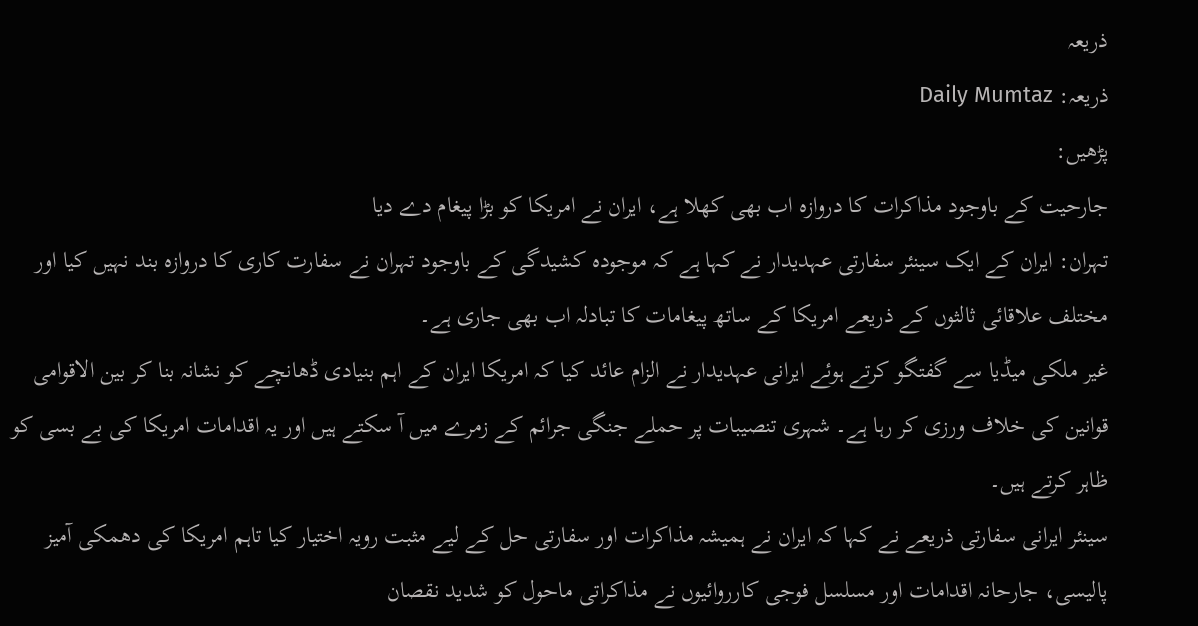ذریعہ
ذریعہ: Daily Mumtaz
پڑھیں:
جارحیت کے باوجود مذاکرات کا دروازہ اب بھی کھلا ہے، ایران نے امریکا کو بڑا پیغام دے دیا
تہران: ایران کے ایک سینئر سفارتی عہدیدار نے کہا ہے کہ موجودہ کشیدگی کے باوجود تہران نے سفارت کاری کا دروازہ بند نہیں کیا اور مختلف علاقائی ثالثوں کے ذریعے امریکا کے ساتھ پیغامات کا تبادلہ اب بھی جاری ہے۔
غیر ملکی میڈیا سے گفتگو کرتے ہوئے ایرانی عہدیدار نے الزام عائد کیا کہ امریکا ایران کے اہم بنیادی ڈھانچے کو نشانہ بنا کر بین الاقوامی قوانین کی خلاف ورزی کر رہا ہے۔ شہری تنصیبات پر حملے جنگی جرائم کے زمرے میں آ سکتے ہیں اور یہ اقدامات امریکا کی بے بسی کو ظاہر کرتے ہیں۔
سینئر ایرانی سفارتی ذریعے نے کہا کہ ایران نے ہمیشہ مذاکرات اور سفارتی حل کے لیے مثبت رویہ اختیار کیا تاہم امریکا کی دھمکی آمیز پالیسی، جارحانہ اقدامات اور مسلسل فوجی کارروائیوں نے مذاکراتی ماحول کو شدید نقصان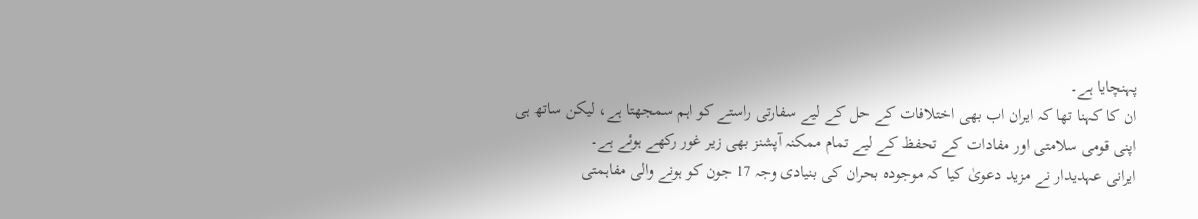پہنچایا ہے۔
ان کا کہنا تھا کہ ایران اب بھی اختلافات کے حل کے لیے سفارتی راستے کو اہم سمجھتا ہے، لیکن ساتھ ہی اپنی قومی سلامتی اور مفادات کے تحفظ کے لیے تمام ممکنہ آپشنز بھی زیر غور رکھے ہوئے ہے۔
ایرانی عہدیدار نے مزید دعویٰ کیا کہ موجودہ بحران کی بنیادی وجہ 17 جون کو ہونے والی مفاہمتی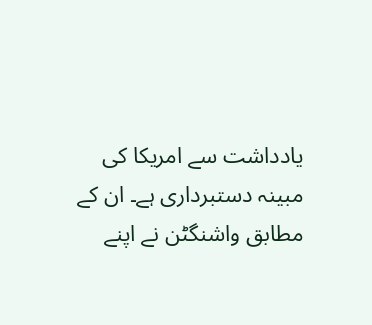یادداشت سے امریکا کی مبینہ دستبرداری ہے۔ ان کے مطابق واشنگٹن نے اپنے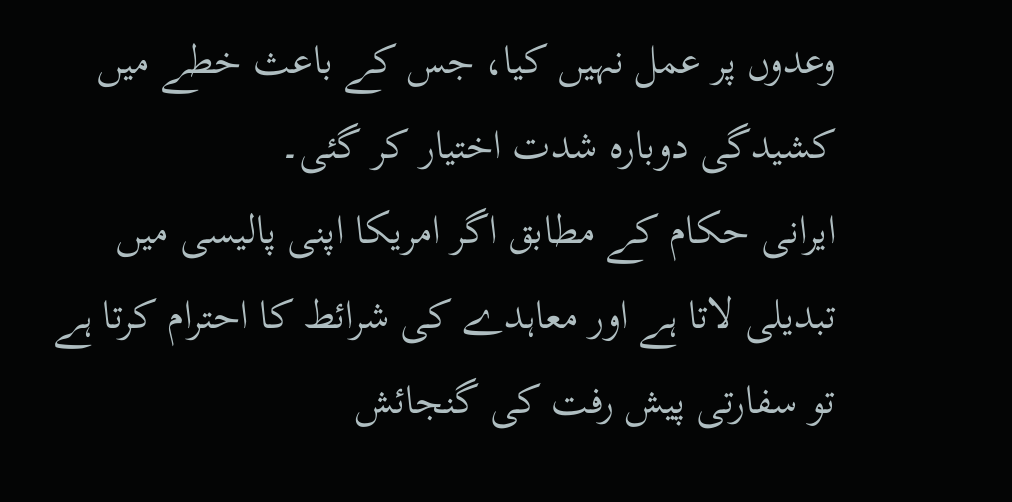وعدوں پر عمل نہیں کیا، جس کے باعث خطے میں کشیدگی دوبارہ شدت اختیار کر گئی۔
ایرانی حکام کے مطابق اگر امریکا اپنی پالیسی میں تبدیلی لاتا ہے اور معاہدے کی شرائط کا احترام کرتا ہے تو سفارتی پیش رفت کی گنجائش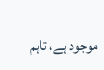موجود ہے، تاہم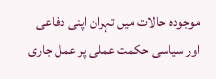موجودہ حالات میں تہران اپنی دفاعی اور سیاسی حکمت عملی پر عمل جاری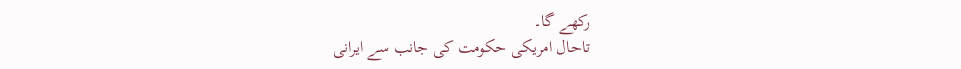رکھے گا۔
تاحال امریکی حکومت کی جانب سے ایرانی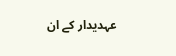عہدیدار کے ان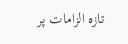تازہ الزامات پر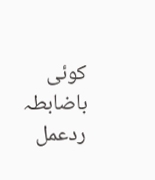کوئی باضابطہ ردعمل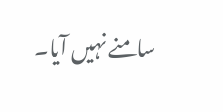سامنے نہیں آیا۔